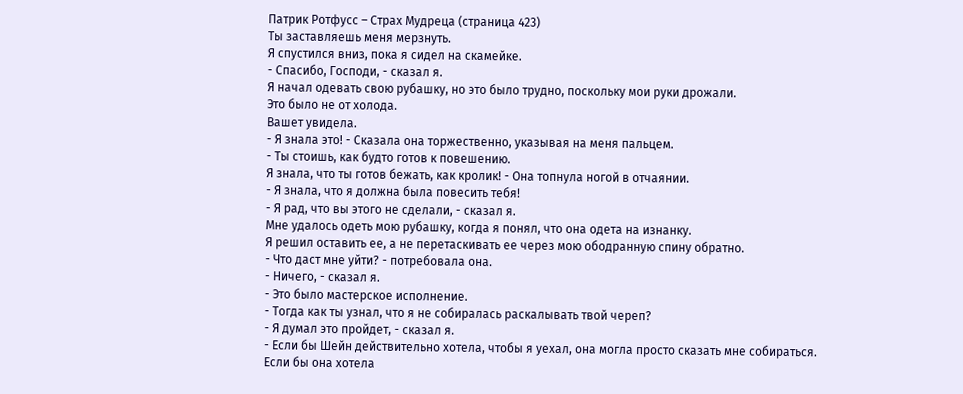Патрик Ротфусс – Страх Мудреца (страница 423)
Ты заставляешь меня мерзнуть.
Я спустился вниз, пока я сидел на скамейке.
- Спасибо, Господи, - сказал я.
Я начал одевать свою рубашку, но это было трудно, поскольку мои руки дрожали.
Это было не от холода.
Вашет увидела.
- Я знала это! - Сказала она торжественно, указывая на меня пальцем.
- Ты стоишь, как будто готов к повешению.
Я знала, что ты готов бежать, как кролик! - Она топнула ногой в отчаянии.
- Я знала, что я должна была повесить тебя!
- Я рад, что вы этого не сделали, - сказал я.
Мне удалось одеть мою рубашку, когда я понял, что она одета на изнанку.
Я решил оставить ее, а не перетаскивать ее через мою ободранную спину обратно.
- Что даст мне уйти? - потребовала она.
- Ничего, - сказал я.
- Это было мастерское исполнение.
- Тогда как ты узнал, что я не собиралась раскалывать твой череп?
- Я думал это пройдет, - сказал я.
- Если бы Шейн действительно хотела, чтобы я уехал, она могла просто сказать мне собираться.
Если бы она хотела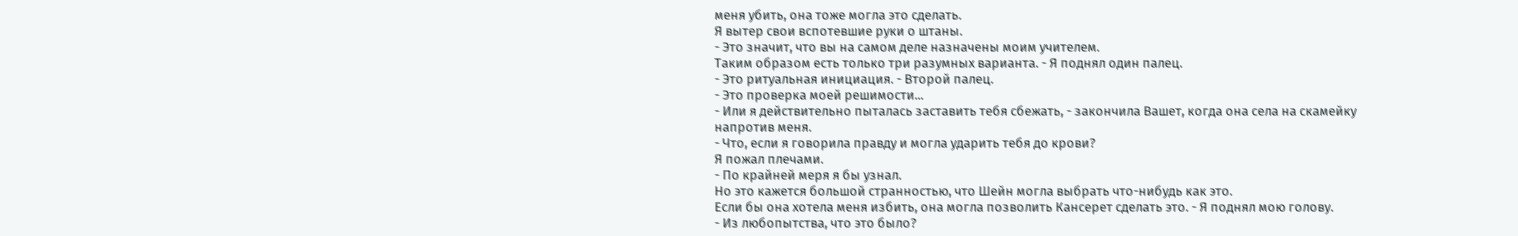меня убить, она тоже могла это сделать.
Я вытер свои вспотевшие руки о штаны.
- Это значит, что вы на самом деле назначены моим учителем.
Таким образом есть только три разумных варианта. - Я поднял один палец.
- Это ритуальная инициация. - Второй палец.
- Это проверка моей решимости...
- Или я действительно пыталась заставить тебя сбежать, - закончила Вашет, когда она села на скамейку напротив меня.
- Что, если я говорила правду и могла ударить тебя до крови?
Я пожал плечами.
- По крайней меря я бы узнал.
Но это кажется большой странностью, что Шейн могла выбрать что-нибудь как это.
Если бы она хотела меня избить, она могла позволить Кансерет сделать это. - Я поднял мою голову.
- Из любопытства, что это было?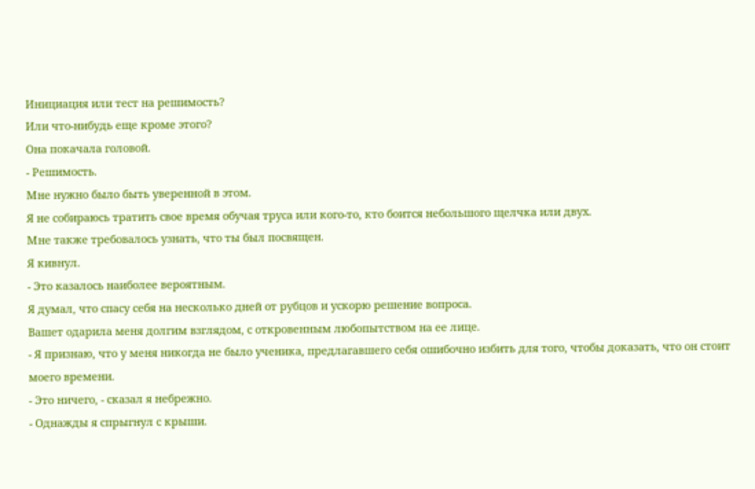Инициация или тест на решимость?
Или что-нибудь еще кроме этого?
Она покачала головой.
- Решимость.
Мне нужно было быть уверенной в этом.
Я не собираюсь тратить свое время обучая труса или кого-то, кто боится небольшого щелчка или двух.
Мне также требовалось узнать, что ты был посвящен.
Я кивнул.
- Это казалось наиболее вероятным.
Я думал, что спасу себя на несколько дней от рубцов и ускорю решение вопроса.
Вашет одарила меня долгим взглядом, с откровенным любопытством на ее лице.
- Я признаю, что у меня никогда не было ученика, предлагавшего себя ошибочно избить для того, чтобы доказать, что он стоит моего времени.
- Это ничего, - сказал я небрежно.
- Однажды я спрыгнул с крыши.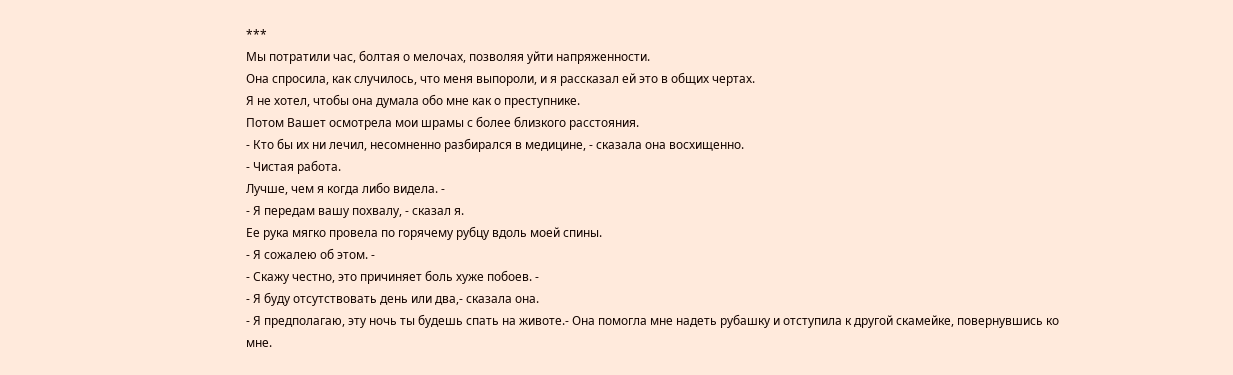***
Мы потратили час, болтая о мелочах, позволяя уйти напряженности.
Она спросила, как случилось, что меня выпороли, и я рассказал ей это в общих чертах.
Я не хотел, чтобы она думала обо мне как о преступнике.
Потом Вашет осмотрела мои шрамы с более близкого расстояния.
- Кто бы их ни лечил, несомненно разбирался в медицине, - сказала она восхищенно.
- Чистая работа.
Лучше, чем я когда либо видела. -
- Я передам вашу похвалу, - сказал я.
Ее рука мягко провела по горячему рубцу вдоль моей спины.
- Я сожалею об этом. -
- Скажу честно, это причиняет боль хуже побоев. -
- Я буду отсутствовать день или два,- сказала она.
- Я предполагаю, эту ночь ты будешь спать на животе.- Она помогла мне надеть рубашку и отступила к другой скамейке, повернувшись ко мне.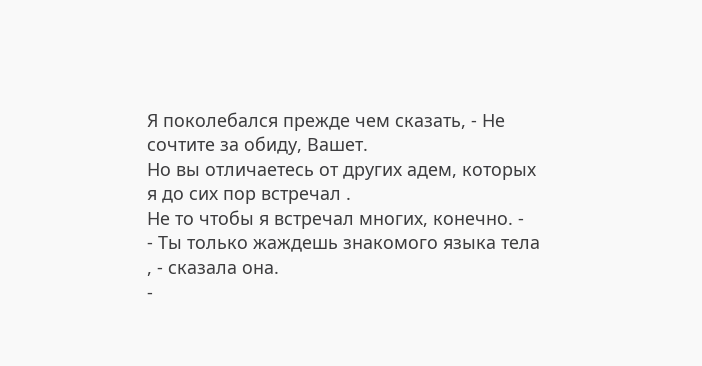Я поколебался прежде чем сказать, - Не сочтите за обиду, Вашет.
Но вы отличаетесь от других адем, которых я до сих пор встречал .
Не то чтобы я встречал многих, конечно. -
- Ты только жаждешь знакомого языка тела , - сказала она.
-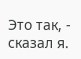Это так, - сказал я.